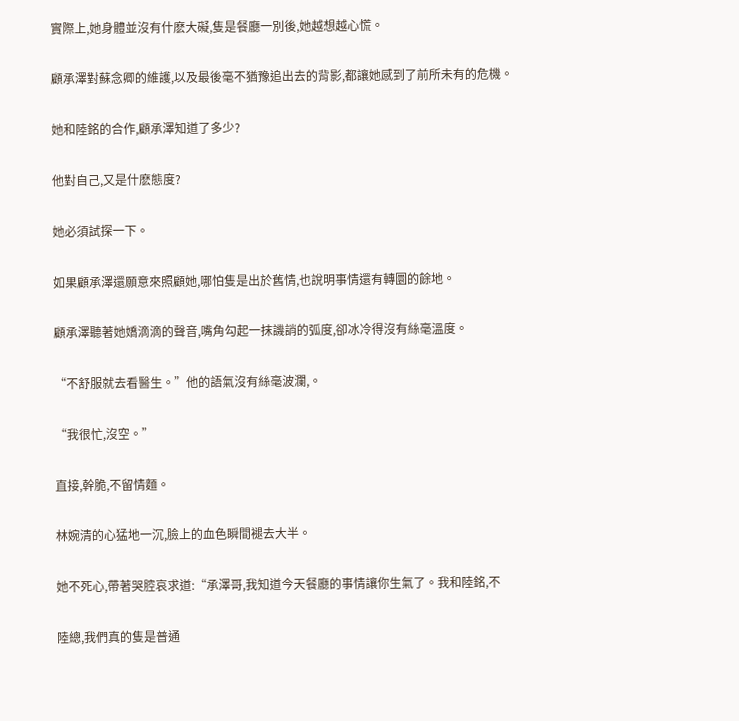實際上,她身體並沒有什麽大礙,隻是餐廳一別後,她越想越心慌。

顧承澤對蘇念卿的維護,以及最後毫不猶豫追出去的背影,都讓她感到了前所未有的危機。

她和陸銘的合作,顧承澤知道了多少?

他對自己,又是什麽態度?

她必須試探一下。

如果顧承澤還願意來照顧她,哪怕隻是出於舊情,也說明事情還有轉圜的餘地。

顧承澤聽著她嬌滴滴的聲音,嘴角勾起一抹譏誚的弧度,卻冰冷得沒有絲毫溫度。

“不舒服就去看醫生。”他的語氣沒有絲毫波瀾,。

“我很忙,沒空。”

直接,幹脆,不留情麵。

林婉清的心猛地一沉,臉上的血色瞬間褪去大半。

她不死心,帶著哭腔哀求道:“承澤哥,我知道今天餐廳的事情讓你生氣了。我和陸銘,不

陸總,我們真的隻是普通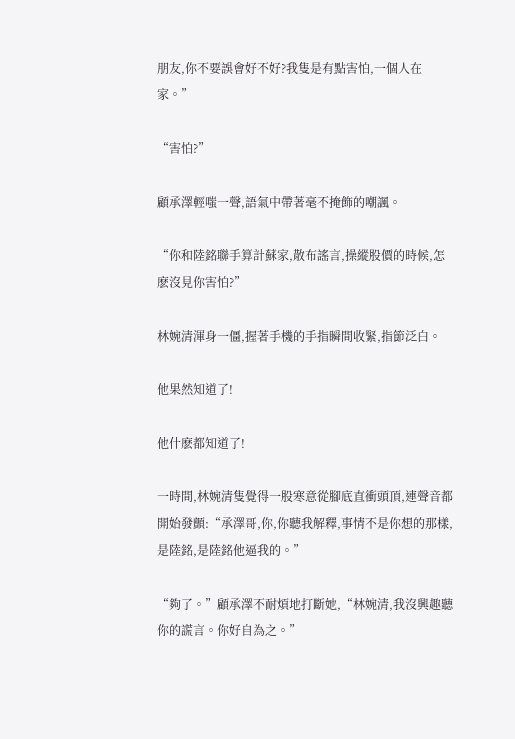朋友,你不要誤會好不好?我隻是有點害怕,一個人在家。”

“害怕?”

顧承澤輕嗤一聲,語氣中帶著毫不掩飾的嘲諷。

“你和陸銘聯手算計蘇家,散布謠言,操縱股價的時候,怎麽沒見你害怕?”

林婉清渾身一僵,握著手機的手指瞬間收緊,指節泛白。

他果然知道了!

他什麽都知道了!

一時間,林婉清隻覺得一股寒意從腳底直衝頭頂,連聲音都開始發顫:“承澤哥,你,你聽我解釋,事情不是你想的那樣,是陸銘,是陸銘他逼我的。”

“夠了。”顧承澤不耐煩地打斷她,“林婉清,我沒興趣聽你的謊言。你好自為之。”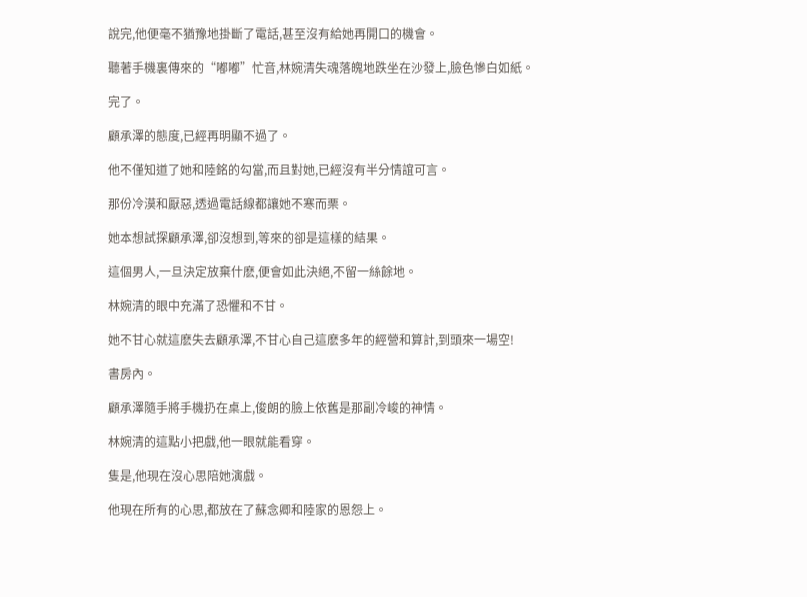說完,他便毫不猶豫地掛斷了電話,甚至沒有給她再開口的機會。

聽著手機裏傳來的“嘟嘟”忙音,林婉清失魂落魄地跌坐在沙發上,臉色慘白如紙。

完了。

顧承澤的態度,已經再明顯不過了。

他不僅知道了她和陸銘的勾當,而且對她,已經沒有半分情誼可言。

那份冷漠和厭惡,透過電話線都讓她不寒而栗。

她本想試探顧承澤,卻沒想到,等來的卻是這樣的結果。

這個男人,一旦決定放棄什麽,便會如此決絕,不留一絲餘地。

林婉清的眼中充滿了恐懼和不甘。

她不甘心就這麽失去顧承澤,不甘心自己這麽多年的經營和算計,到頭來一場空!

書房內。

顧承澤隨手將手機扔在桌上,俊朗的臉上依舊是那副冷峻的神情。

林婉清的這點小把戲,他一眼就能看穿。

隻是,他現在沒心思陪她演戲。

他現在所有的心思,都放在了蘇念卿和陸家的恩怨上。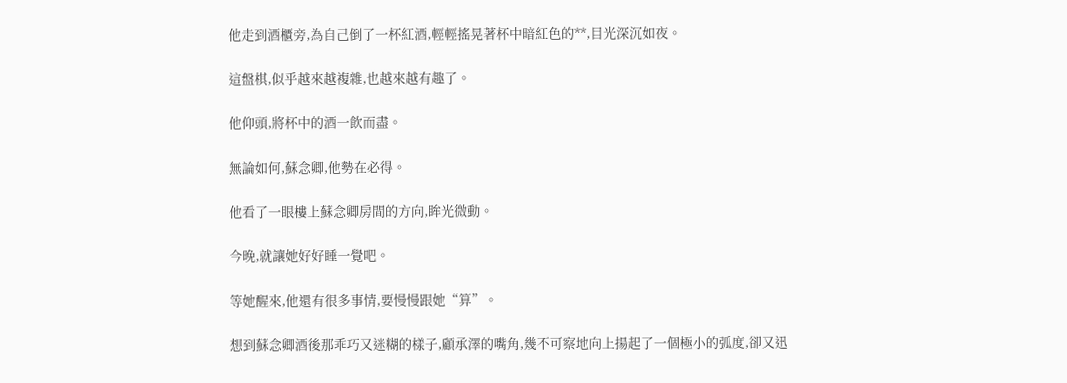他走到酒櫃旁,為自己倒了一杯紅酒,輕輕搖晃著杯中暗紅色的**,目光深沉如夜。

這盤棋,似乎越來越複雜,也越來越有趣了。

他仰頭,將杯中的酒一飲而盡。

無論如何,蘇念卿,他勢在必得。

他看了一眼樓上蘇念卿房間的方向,眸光微動。

今晚,就讓她好好睡一覺吧。

等她醒來,他還有很多事情,要慢慢跟她“算”。

想到蘇念卿酒後那乖巧又迷糊的樣子,顧承澤的嘴角,幾不可察地向上揚起了一個極小的弧度,卻又迅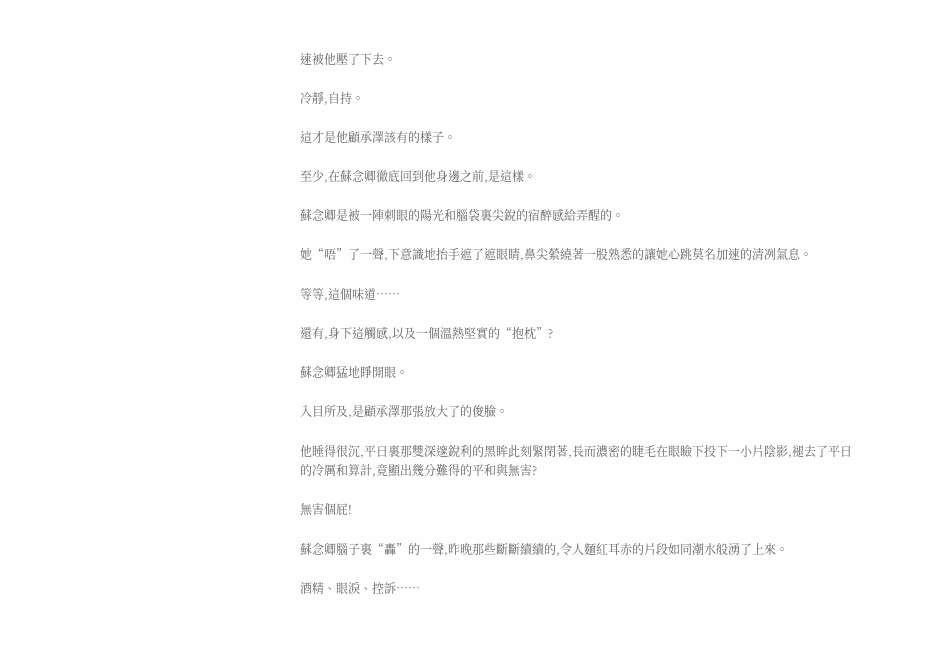速被他壓了下去。

冷靜,自持。

這才是他顧承澤該有的樣子。

至少,在蘇念卿徹底回到他身邊之前,是這樣。

蘇念卿是被一陣刺眼的陽光和腦袋裏尖銳的宿醉感給弄醒的。

她“唔”了一聲,下意識地抬手遮了遮眼睛,鼻尖縈繞著一股熟悉的讓她心跳莫名加速的清冽氣息。

等等,這個味道……

還有,身下這觸感,以及一個溫熱堅實的“抱枕”?

蘇念卿猛地睜開眼。

入目所及,是顧承澤那張放大了的俊臉。

他睡得很沉,平日裏那雙深邃銳利的黑眸此刻緊閉著,長而濃密的睫毛在眼瞼下投下一小片陰影,褪去了平日的冷厲和算計,竟顯出幾分難得的平和與無害?

無害個屁!

蘇念卿腦子裏“轟”的一聲,昨晚那些斷斷續續的,令人麵紅耳赤的片段如同潮水般湧了上來。

酒精、眼淚、控訴……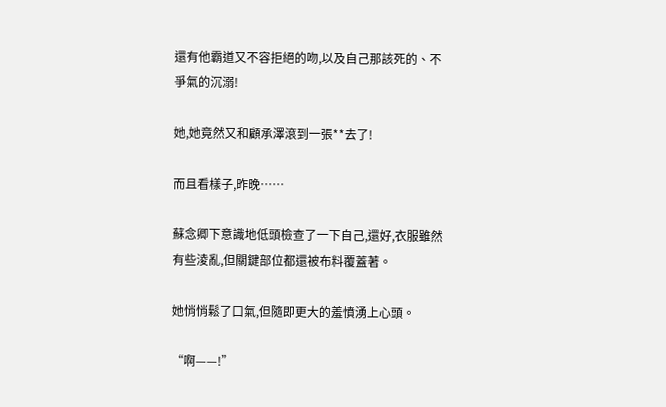還有他霸道又不容拒絕的吻,以及自己那該死的、不爭氣的沉溺!

她,她竟然又和顧承澤滾到一張**去了!

而且看樣子,昨晚……

蘇念卿下意識地低頭檢查了一下自己,還好,衣服雖然有些淩亂,但關鍵部位都還被布料覆蓋著。

她悄悄鬆了口氣,但隨即更大的羞憤湧上心頭。

“啊——!”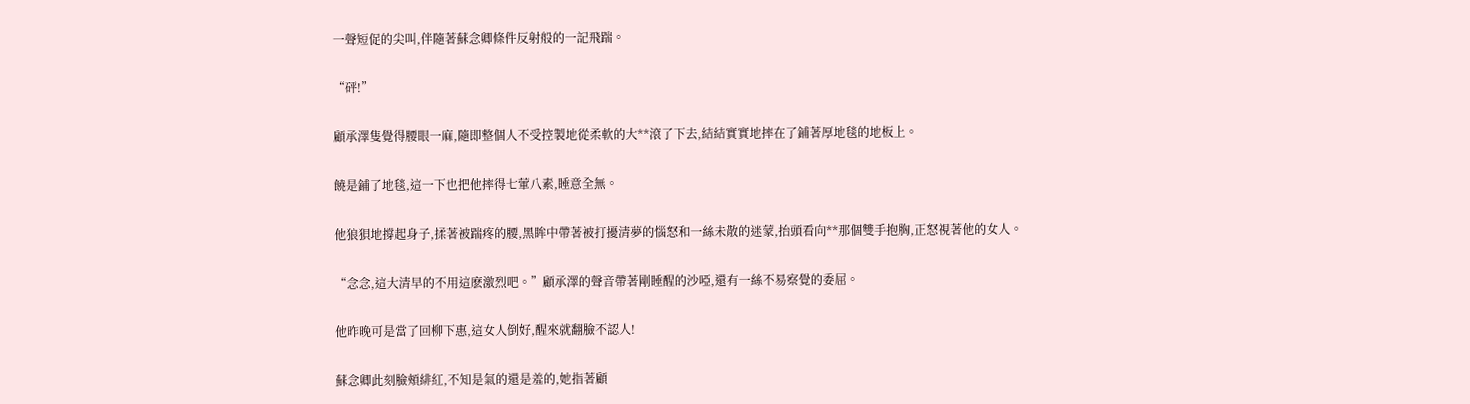一聲短促的尖叫,伴隨著蘇念卿條件反射般的一記飛踹。

“砰!”

顧承澤隻覺得腰眼一麻,隨即整個人不受控製地從柔軟的大**滾了下去,結結實實地摔在了鋪著厚地毯的地板上。

饒是鋪了地毯,這一下也把他摔得七葷八素,睡意全無。

他狼狽地撐起身子,揉著被踹疼的腰,黑眸中帶著被打擾清夢的惱怒和一絲未散的迷蒙,抬頭看向**那個雙手抱胸,正怒視著他的女人。

“念念,這大清早的不用這麽激烈吧。”顧承澤的聲音帶著剛睡醒的沙啞,還有一絲不易察覺的委屈。

他昨晚可是當了回柳下惠,這女人倒好,醒來就翻臉不認人!

蘇念卿此刻臉頰緋紅,不知是氣的還是羞的,她指著顧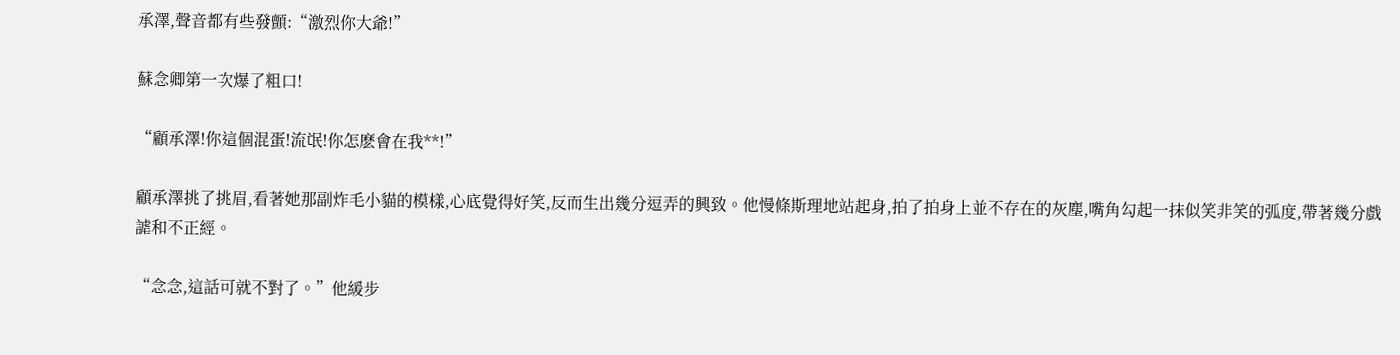承澤,聲音都有些發顫:“激烈你大爺!”

蘇念卿第一次爆了粗口!

“顧承澤!你這個混蛋!流氓!你怎麽會在我**!”

顧承澤挑了挑眉,看著她那副炸毛小貓的模樣,心底覺得好笑,反而生出幾分逗弄的興致。他慢條斯理地站起身,拍了拍身上並不存在的灰塵,嘴角勾起一抹似笑非笑的弧度,帶著幾分戲謔和不正經。

“念念,這話可就不對了。”他緩步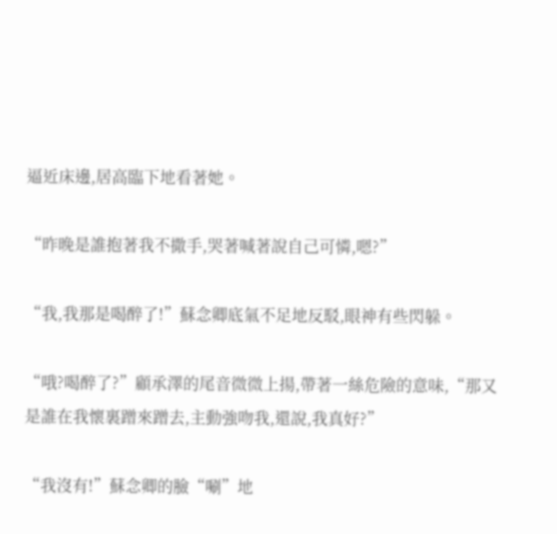逼近床邊,居高臨下地看著她。

“昨晚是誰抱著我不撒手,哭著喊著說自己可憐,嗯?”

“我,我那是喝醉了!”蘇念卿底氣不足地反駁,眼神有些閃躲。

“哦?喝醉了?”顧承澤的尾音微微上揚,帶著一絲危險的意味,“那又是誰在我懷裏蹭來蹭去,主動強吻我,還說,我真好?”

“我沒有!”蘇念卿的臉“唰”地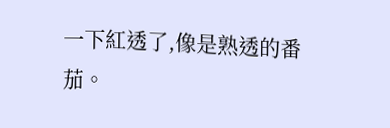一下紅透了,像是熟透的番茄。